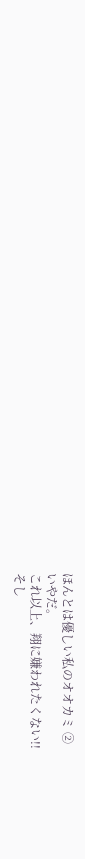ほんとは優しい私のオオカミ ②
いやだ。
これ以上、翔に嫌われたくない!!
そし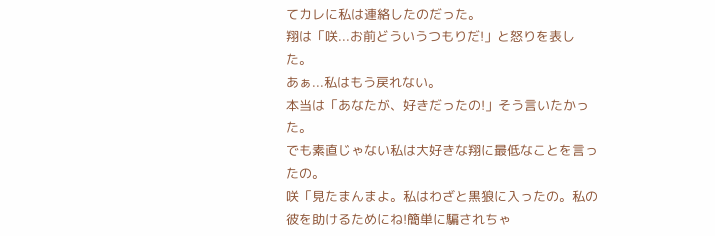てカレに私は連絡したのだった。
翔は「咲...お前どういうつもりだ!」と怒りを表した。
あぁ...私はもう戻れない。
本当は「あなたが、好きだったの!」そう言いたかった。
でも素直じゃない私は大好きな翔に最低なことを言ったの。
咲「見たまんまよ。私はわざと黒狼に入ったの。私の彼を助けるためにね!簡単に騙されちゃ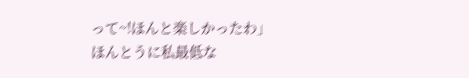って~!ほんと楽しかったわ」
ほんとうに私最低な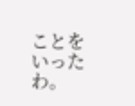ことをいったわ。